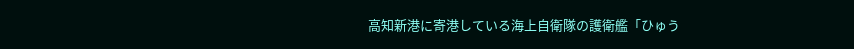高知新港に寄港している海上自衛隊の護衛艦「ひゅう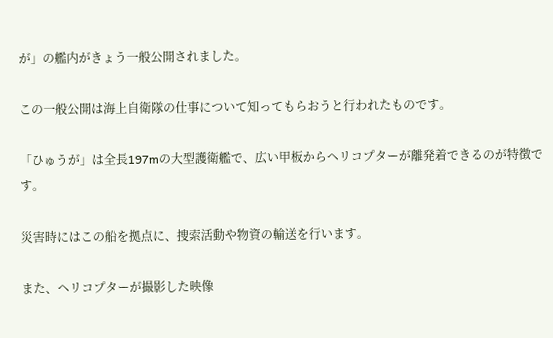が」の艦内がきょう一般公開されました。

この一般公開は海上自衛隊の仕事について知ってもらおうと行われたものです。

「ひゅうが」は全長197mの大型護衛艦で、広い甲板からヘリコプターが離発着できるのが特徴です。

災害時にはこの船を拠点に、捜索活動や物資の輸送を行います。

また、ヘリコプターが撮影した映像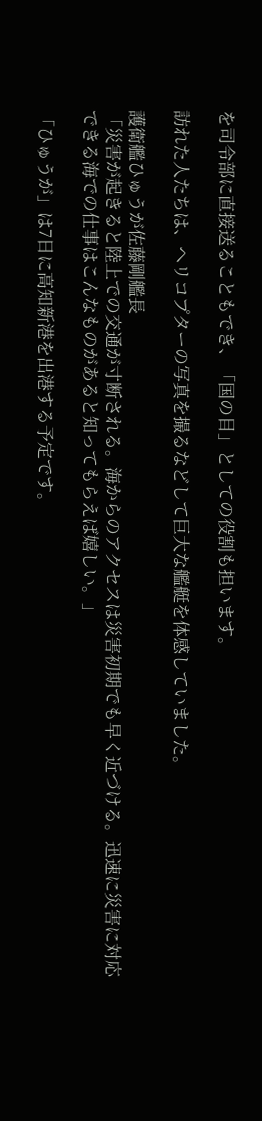を司令部に直接送ることもでき、「国の目」としての役割も担います。

訪れた人たちは、ヘリコプターの写真を撮るなどして巨大な艦艇を体感していました。

護衛艦ひゅうが佐藤剛艦長
「災害が起きると陸上での交通が寸断される。海からのアクセスは災害初期でも早く近づける。迅速に災害に対応できる海での仕事はこんなものがあると知ってもらえば嬉しい。」

「ひゅうが」は7日に高知新港を出港する予定です。